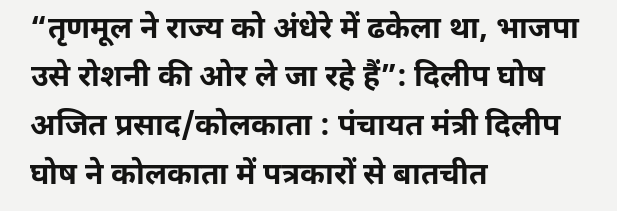“तृणमूल ने राज्य को अंधेरे में ढकेला था, भाजपा उसे रोशनी की ओर ले जा रहे हैं”: दिलीप घोष
अजित प्रसाद/कोलकाता : पंचायत मंत्री दिलीप घोष ने कोलकाता में पत्रकारों से बातचीत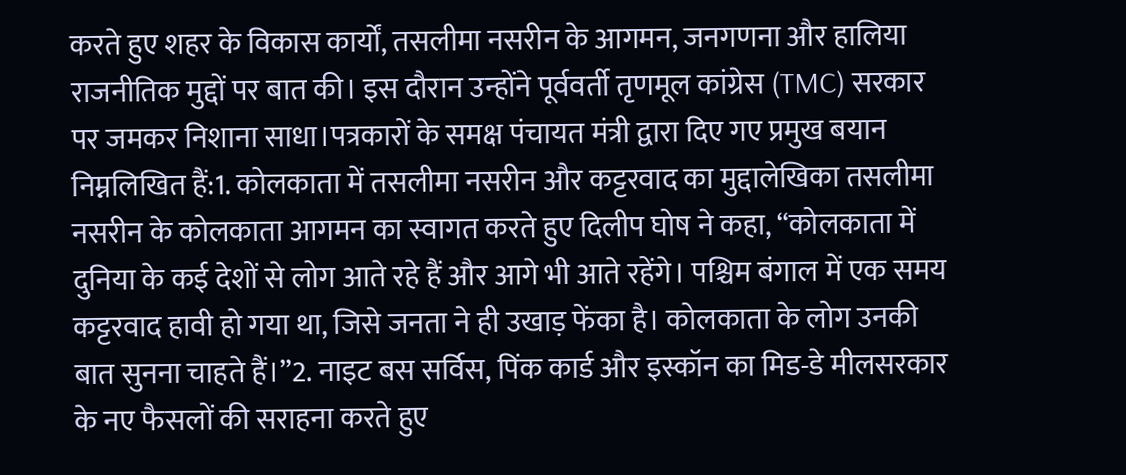करते हुए शहर के विकास कार्यों, तसलीमा नसरीन के आगमन, जनगणना और हालिया राजनीतिक मुद्दों पर बात की। इस दौरान उन्होंने पूर्ववर्ती तृणमूल कांग्रेस (TMC) सरकार पर जमकर निशाना साधा।पत्रकारों के समक्ष पंचायत मंत्री द्वारा दिए गए प्रमुख बयान निम्नलिखित हैं:1. कोलकाता में तसलीमा नसरीन और कट्टरवाद का मुद्दालेखिका तसलीमा नसरीन के कोलकाता आगमन का स्वागत करते हुए दिलीप घोष ने कहा, “कोलकाता में दुनिया के कई देशों से लोग आते रहे हैं और आगे भी आते रहेंगे। पश्चिम बंगाल में एक समय कट्टरवाद हावी हो गया था, जिसे जनता ने ही उखाड़ फेंका है। कोलकाता के लोग उनकी बात सुनना चाहते हैं।”2. नाइट बस सर्विस, पिंक कार्ड और इस्कॉन का मिड-डे मीलसरकार के नए फैसलों की सराहना करते हुए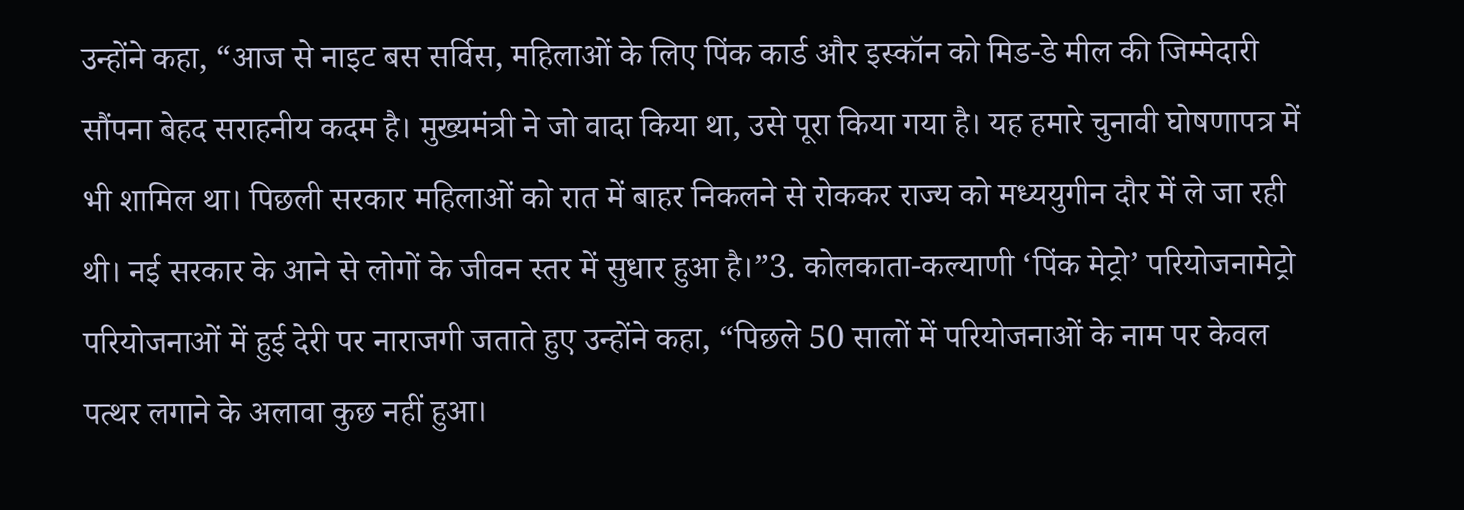उन्होंने कहा, “आज से नाइट बस सर्विस, महिलाओं के लिए पिंक कार्ड और इस्कॉन को मिड-डे मील की जिम्मेदारी सौंपना बेहद सराहनीय कदम है। मुख्यमंत्री ने जो वादा किया था, उसे पूरा किया गया है। यह हमारे चुनावी घोषणापत्र में भी शामिल था। पिछली सरकार महिलाओं को रात में बाहर निकलने से रोककर राज्य को मध्ययुगीन दौर में ले जा रही थी। नई सरकार के आने से लोगों के जीवन स्तर में सुधार हुआ है।”3. कोलकाता-कल्याणी ‘पिंक मेट्रो’ परियोजनामेट्रो परियोजनाओं में हुई देरी पर नाराजगी जताते हुए उन्होंने कहा, “पिछले 50 सालों में परियोजनाओं के नाम पर केवल पत्थर लगाने के अलावा कुछ नहीं हुआ।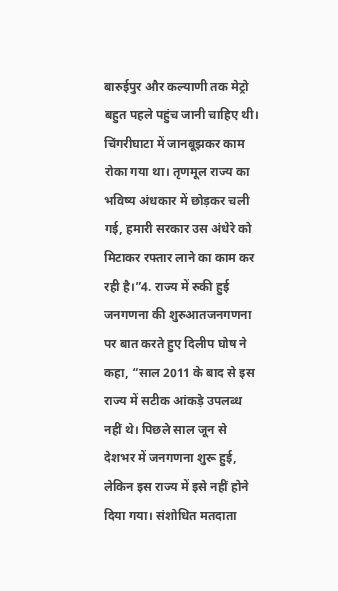बारुईपुर और कल्याणी तक मेट्रो बहुत पहले पहुंच जानी चाहिए थी। चिंगरीघाटा में जानबूझकर काम रोका गया था। तृणमूल राज्य का भविष्य अंधकार में छोड़कर चली गई, हमारी सरकार उस अंधेरे को मिटाकर रफ्तार लाने का काम कर रही है।”4. राज्य में रुकी हुई जनगणना की शुरुआतजनगणना पर बात करते हुए दिलीप घोष ने कहा, “साल 2011 के बाद से इस राज्य में सटीक आंकड़े उपलब्ध नहीं थे। पिछले साल जून से देशभर में जनगणना शुरू हुई, लेकिन इस राज्य में इसे नहीं होने दिया गया। संशोधित मतदाता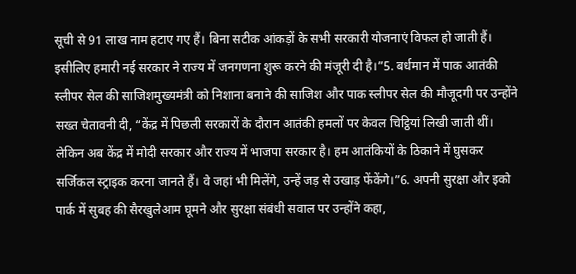सूची से 91 लाख नाम हटाए गए हैं। बिना सटीक आंकड़ों के सभी सरकारी योजनाएं विफल हो जाती हैं। इसीलिए हमारी नई सरकार ने राज्य में जनगणना शुरू करने की मंजूरी दी है।”5. बर्धमान में पाक आतंकी स्लीपर सेल की साजिशमुख्यमंत्री को निशाना बनाने की साजिश और पाक स्लीपर सेल की मौजूदगी पर उन्होंने सख्त चेतावनी दी, “केंद्र में पिछली सरकारों के दौरान आतंकी हमलों पर केवल चिट्ठियां लिखी जाती थीं। लेकिन अब केंद्र में मोदी सरकार और राज्य में भाजपा सरकार है। हम आतंकियों के ठिकाने में घुसकर सर्जिकल स्ट्राइक करना जानते हैं। वे जहां भी मिलेंगे, उन्हें जड़ से उखाड़ फेंकेंगे।”6. अपनी सुरक्षा और इको पार्क में सुबह की सैरखुलेआम घूमने और सुरक्षा संबंधी सवाल पर उन्होंने कहा,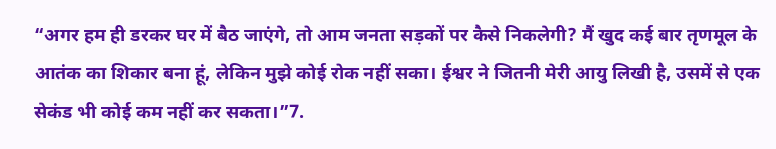“अगर हम ही डरकर घर में बैठ जाएंगे, तो आम जनता सड़कों पर कैसे निकलेगी? मैं खुद कई बार तृणमूल के आतंक का शिकार बना हूं, लेकिन मुझे कोई रोक नहीं सका। ईश्वर ने जितनी मेरी आयु लिखी है, उसमें से एक सेकंड भी कोई कम नहीं कर सकता।”7.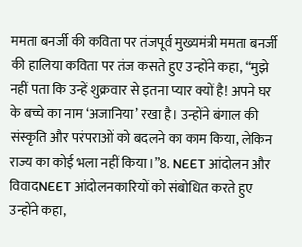ममता बनर्जी की कविता पर तंजपूर्व मुख्यमंत्री ममता बनर्जी की हालिया कविता पर तंज कसते हुए उन्होंने कहा, “मुझे नहीं पता कि उन्हें शुक्रवार से इतना प्यार क्यों है! अपने घर के बच्चे का नाम ‘अजानिया’ रखा है। उन्होंने बंगाल की संस्कृति और परंपराओं को बदलने का काम किया, लेकिन राज्य का कोई भला नहीं किया।”8. NEET आंदोलन और विवादNEET आंदोलनकारियों को संबोधित करते हुए उन्होंने कहा,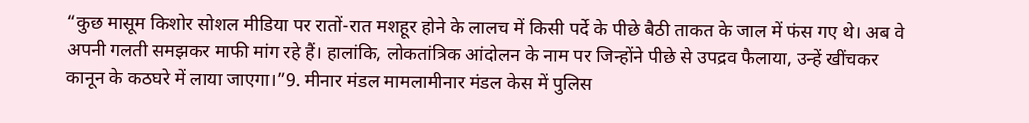“कुछ मासूम किशोर सोशल मीडिया पर रातों-रात मशहूर होने के लालच में किसी पर्दे के पीछे बैठी ताकत के जाल में फंस गए थे। अब वे अपनी गलती समझकर माफी मांग रहे हैं। हालांकि, लोकतांत्रिक आंदोलन के नाम पर जिन्होंने पीछे से उपद्रव फैलाया, उन्हें खींचकर कानून के कठघरे में लाया जाएगा।”9. मीनार मंडल मामलामीनार मंडल केस में पुलिस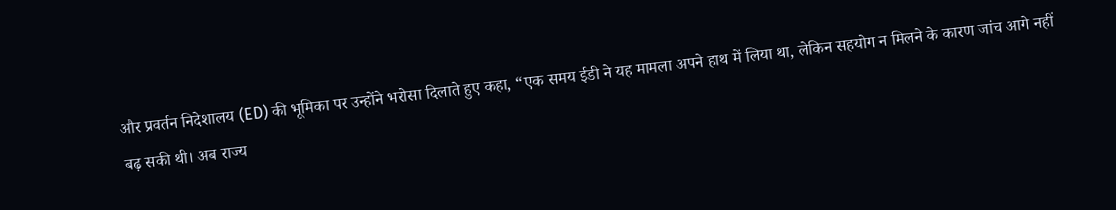और प्रवर्तन निदेशालय (ED) की भूमिका पर उन्होंने भरोसा दिलाते हुए कहा, “एक समय ईडी ने यह मामला अपने हाथ में लिया था, लेकिन सहयोग न मिलने के कारण जांच आगे नहीं बढ़ सकी थी। अब राज्य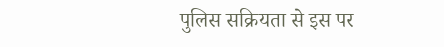पुलिस सक्रियता से इस पर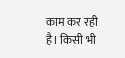काम कर रही है। किसी भी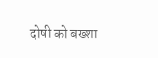दोषी को बख्शा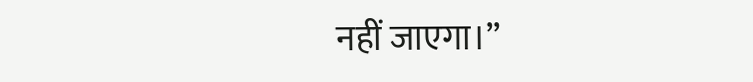नहीं जाएगा।”